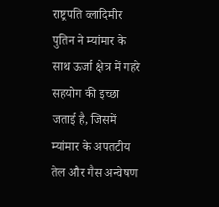राष्ट्रपति व्लादिमीर पुतिन ने म्यांमार के साथ ऊर्जा क्षेत्र में गहरे सहयोग की इच्छा जताई है, जिसमें म्यांमार के अपतटीय तेल और गैस अन्वेषण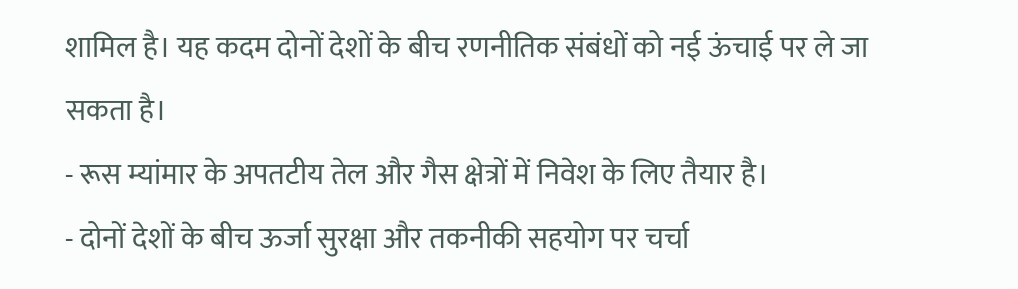शामिल है। यह कदम दोनों देशों के बीच रणनीतिक संबंधों को नई ऊंचाई पर ले जा सकता है।
- रूस म्यांमार के अपतटीय तेल और गैस क्षेत्रों में निवेश के लिए तैयार है।
- दोनों देशों के बीच ऊर्जा सुरक्षा और तकनीकी सहयोग पर चर्चा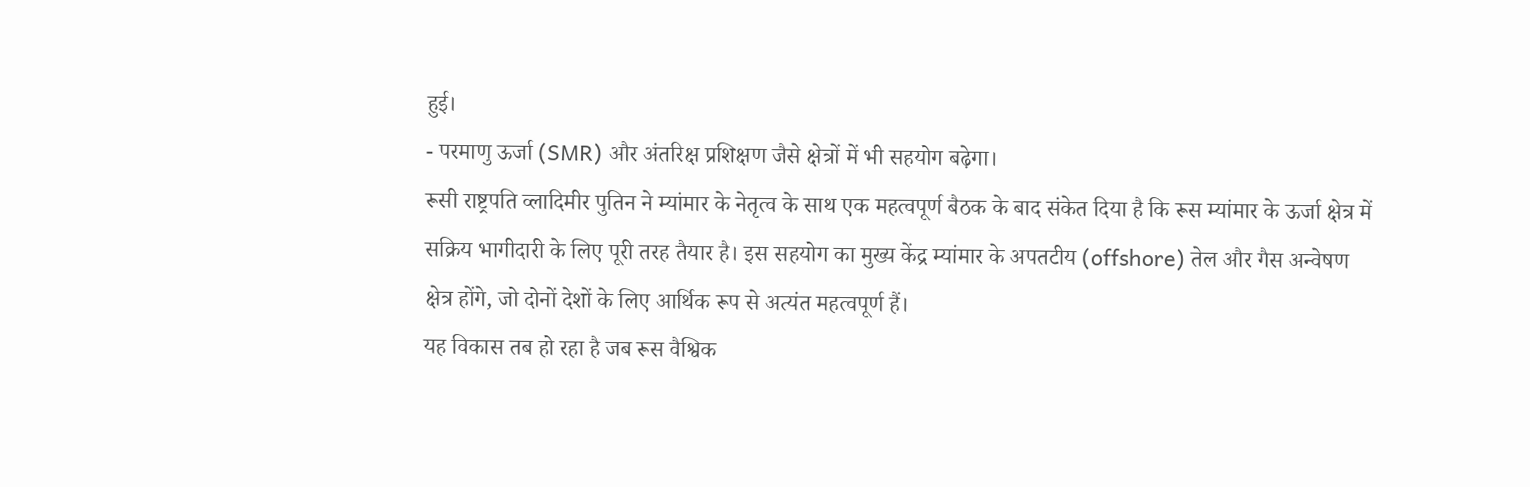हुई।
- परमाणु ऊर्जा (SMR) और अंतरिक्ष प्रशिक्षण जैसे क्षेत्रों में भी सहयोग बढ़ेगा।
रूसी राष्ट्रपति व्लादिमीर पुतिन ने म्यांमार के नेतृत्व के साथ एक महत्वपूर्ण बैठक के बाद संकेत दिया है कि रूस म्यांमार के ऊर्जा क्षेत्र में सक्रिय भागीदारी के लिए पूरी तरह तैयार है। इस सहयोग का मुख्य केंद्र म्यांमार के अपतटीय (offshore) तेल और गैस अन्वेषण क्षेत्र होंगे, जो दोनों देशों के लिए आर्थिक रूप से अत्यंत महत्वपूर्ण हैं।
यह विकास तब हो रहा है जब रूस वैश्विक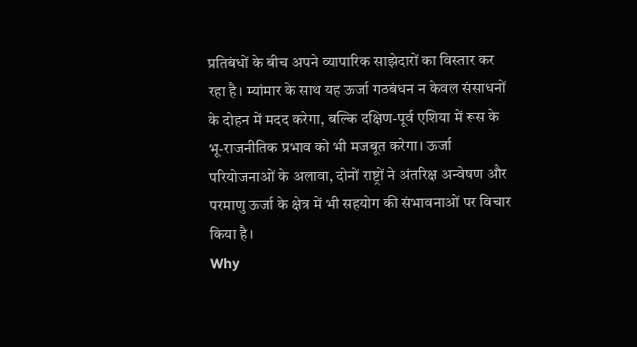प्रतिबंधों के बीच अपने व्यापारिक साझेदारों का विस्तार कर रहा है। म्यांमार के साथ यह ऊर्जा गठबंधन न केवल संसाधनों के दोहन में मदद करेगा, बल्कि दक्षिण-पूर्व एशिया में रूस के भू-राजनीतिक प्रभाव को भी मजबूत करेगा। ऊर्जा परियोजनाओं के अलावा, दोनों राष्ट्रों ने अंतरिक्ष अन्वेषण और परमाणु ऊर्जा के क्षेत्र में भी सहयोग की संभावनाओं पर विचार किया है।
Why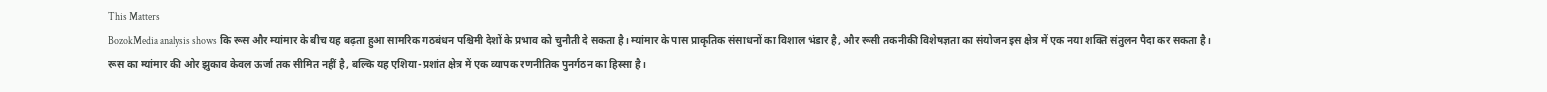This Matters
BozokMedia analysis shows कि रूस और म्यांमार के बीच यह बढ़ता हुआ सामरिक गठबंधन पश्चिमी देशों के प्रभाव को चुनौती दे सकता है। म्यांमार के पास प्राकृतिक संसाधनों का विशाल भंडार है, और रूसी तकनीकी विशेषज्ञता का संयोजन इस क्षेत्र में एक नया शक्ति संतुलन पैदा कर सकता है।
रूस का म्यांमार की ओर झुकाव केवल ऊर्जा तक सीमित नहीं है, बल्कि यह एशिया-प्रशांत क्षेत्र में एक व्यापक रणनीतिक पुनर्गठन का हिस्सा है।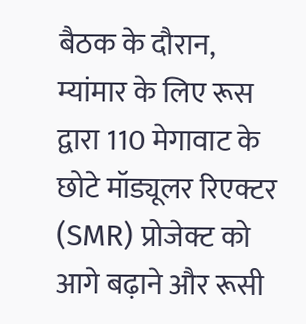बैठक के दौरान, म्यांमार के लिए रूस द्वारा 110 मेगावाट के छोटे मॉड्यूलर रिएक्टर (SMR) प्रोजेक्ट को आगे बढ़ाने और रूसी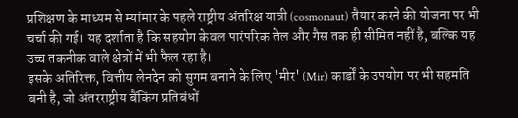प्रशिक्षण के माध्यम से म्यांमार के पहले राष्ट्रीय अंतरिक्ष यात्री (cosmonaut) तैयार करने की योजना पर भी चर्चा की गई। यह दर्शाता है कि सहयोग केवल पारंपरिक तेल और गैस तक ही सीमित नहीं है, बल्कि यह उच्च तकनीक वाले क्षेत्रों में भी फैल रहा है।
इसके अतिरिक्त, वित्तीय लेनदेन को सुगम बनाने के लिए 'मीर' (Mir) कार्डों के उपयोग पर भी सहमति बनी है, जो अंतरराष्ट्रीय बैंकिंग प्रतिबंधों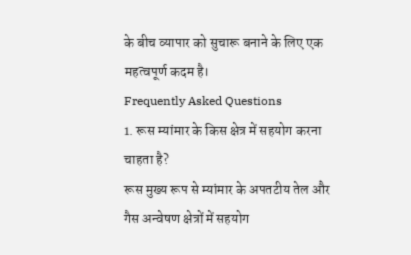के बीच व्यापार को सुचारू बनाने के लिए एक महत्वपूर्ण कदम है।
Frequently Asked Questions
1. रूस म्यांमार के किस क्षेत्र में सहयोग करना चाहता है?
रूस मुख्य रूप से म्यांमार के अपतटीय तेल और गैस अन्वेषण क्षेत्रों में सहयोग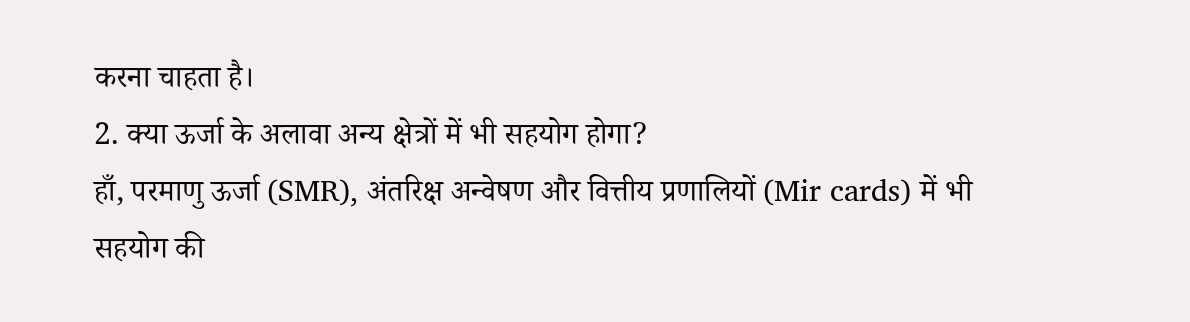करना चाहता है।
2. क्या ऊर्जा के अलावा अन्य क्षेत्रों में भी सहयोग होगा?
हाँ, परमाणु ऊर्जा (SMR), अंतरिक्ष अन्वेषण और वित्तीय प्रणालियों (Mir cards) में भी सहयोग की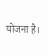योजना है।